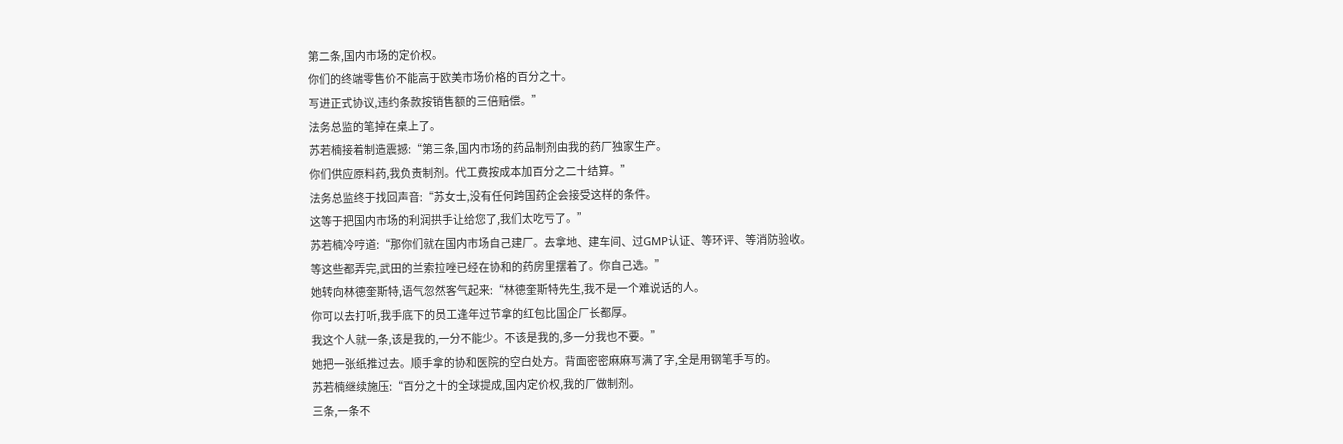第二条,国内市场的定价权。
你们的终端零售价不能高于欧美市场价格的百分之十。
写进正式协议,违约条款按销售额的三倍赔偿。”
法务总监的笔掉在桌上了。
苏若楠接着制造震撼:“第三条,国内市场的药品制剂由我的药厂独家生产。
你们供应原料药,我负责制剂。代工费按成本加百分之二十结算。”
法务总监终于找回声音:“苏女士,没有任何跨国药企会接受这样的条件。
这等于把国内市场的利润拱手让给您了,我们太吃亏了。”
苏若楠冷哼道:“那你们就在国内市场自己建厂。去拿地、建车间、过GMP认证、等环评、等消防验收。
等这些都弄完,武田的兰索拉唑已经在协和的药房里摆着了。你自己选。”
她转向林德奎斯特,语气忽然客气起来:“林德奎斯特先生,我不是一个难说话的人。
你可以去打听,我手底下的员工逢年过节拿的红包比国企厂长都厚。
我这个人就一条,该是我的,一分不能少。不该是我的,多一分我也不要。”
她把一张纸推过去。顺手拿的协和医院的空白处方。背面密密麻麻写满了字,全是用钢笔手写的。
苏若楠继续施压:“百分之十的全球提成,国内定价权,我的厂做制剂。
三条,一条不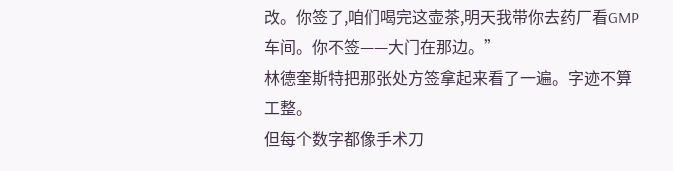改。你签了,咱们喝完这壶茶,明天我带你去药厂看GMP车间。你不签——大门在那边。”
林德奎斯特把那张处方签拿起来看了一遍。字迹不算工整。
但每个数字都像手术刀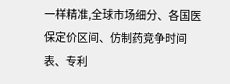一样精准,全球市场细分、各国医保定价区间、仿制药竞争时间表、专利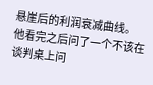悬崖后的利润衰减曲线。
他看完之后问了一个不该在谈判桌上问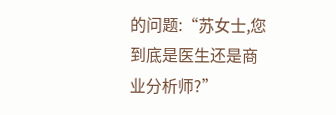的问题:“苏女士,您到底是医生还是商业分析师?”